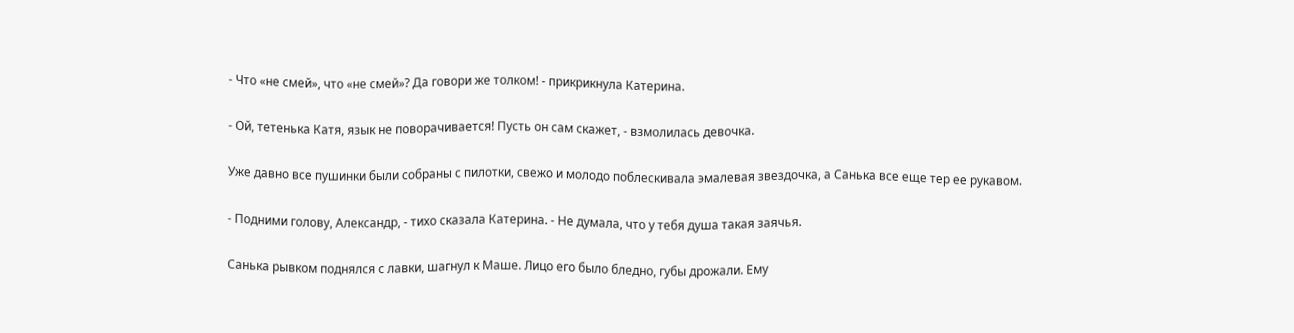- Что «не смей», что «не смей»? Да говори же толком! - прикрикнула Катерина.

- Ой, тетенька Катя, язык не поворачивается! Пусть он сам скажет, - взмолилась девочка.

Уже давно все пушинки были собраны с пилотки, свежо и молодо поблескивала эмалевая звездочка, а Санька все еще тер ее рукавом.

- Подними голову, Александр, - тихо сказала Катерина. - Не думала, что у тебя душа такая заячья.

Санька рывком поднялся с лавки, шагнул к Маше. Лицо его было бледно, губы дрожали. Ему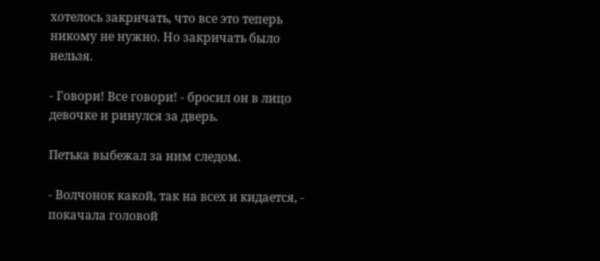хотелось закричать, что все это теперь никому не нужно. Но закричать было нельзя.

- Говори! Все говори! - бросил он в лицо девочке и ринулся за дверь.

Петька выбежал за ним следом.

- Волчонок какой, так на всех и кидается, - покачала головой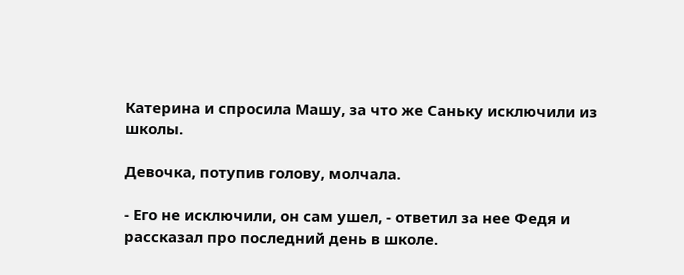Катерина и спросила Машу, за что же Саньку исключили из школы.

Девочка, потупив голову, молчала.

- Его не исключили, он сам ушел, - ответил за нее Федя и рассказал про последний день в школе.